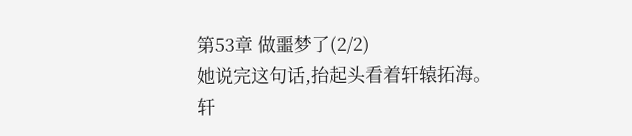第53章 做噩梦了(2/2)
她说完这句话,抬起头看着轩辕拓海。
轩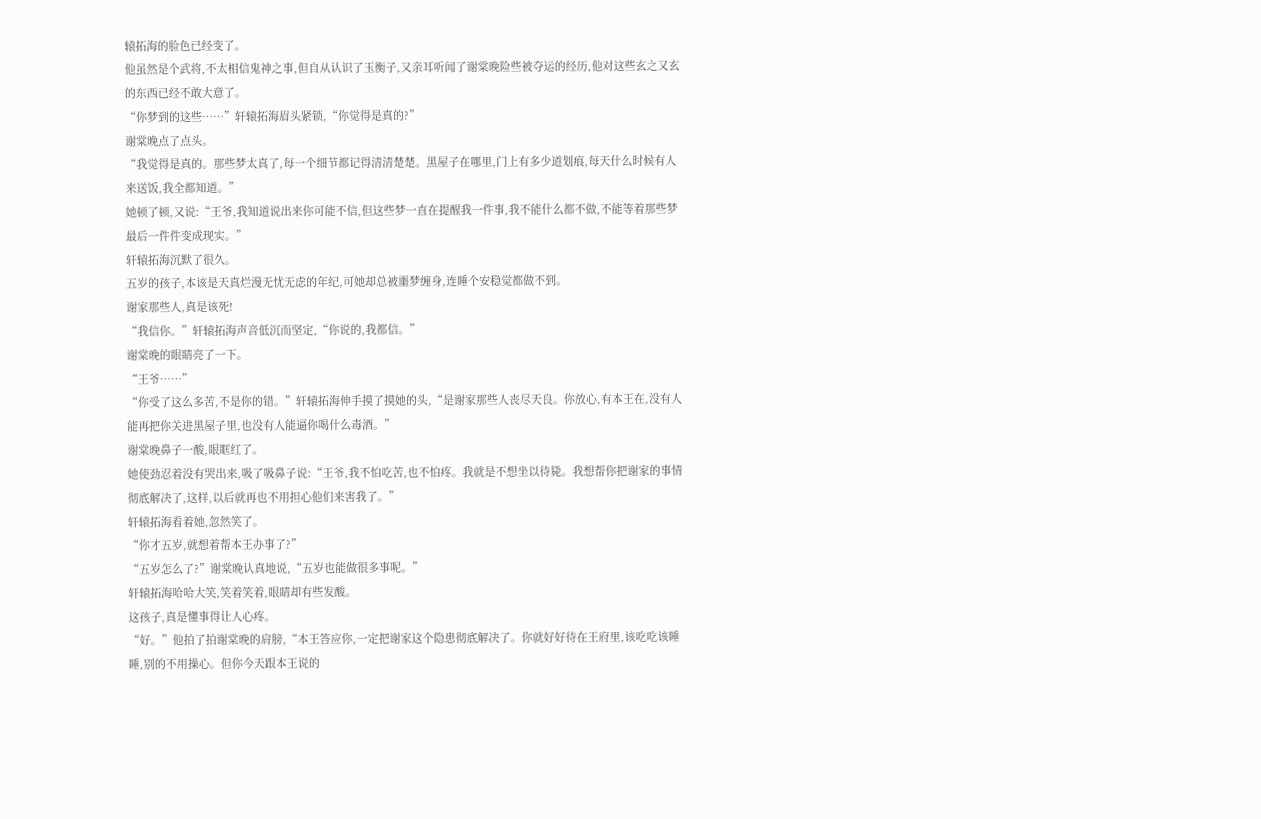辕拓海的脸色已经变了。
他虽然是个武将,不太相信鬼神之事,但自从认识了玉衡子,又亲耳听闻了谢棠晚险些被夺运的经历,他对这些玄之又玄的东西已经不敢大意了。
“你梦到的这些……”轩辕拓海眉头紧锁,“你觉得是真的?”
谢棠晚点了点头。
“我觉得是真的。那些梦太真了,每一个细节都记得清清楚楚。黑屋子在哪里,门上有多少道划痕,每天什么时候有人来送饭,我全都知道。”
她顿了顿,又说:“王爷,我知道说出来你可能不信,但这些梦一直在提醒我一件事,我不能什么都不做,不能等着那些梦最后一件件变成现实。”
轩辕拓海沉默了很久。
五岁的孩子,本该是天真烂漫无忧无虑的年纪,可她却总被噩梦缠身,连睡个安稳觉都做不到。
谢家那些人,真是该死!
“我信你。”轩辕拓海声音低沉而坚定,“你说的,我都信。”
谢棠晚的眼睛亮了一下。
“王爷……”
“你受了这么多苦,不是你的错。”轩辕拓海伸手摸了摸她的头,“是谢家那些人丧尽天良。你放心,有本王在,没有人能再把你关进黑屋子里,也没有人能逼你喝什么毒酒。”
谢棠晚鼻子一酸,眼眶红了。
她使劲忍着没有哭出来,吸了吸鼻子说:“王爷,我不怕吃苦,也不怕疼。我就是不想坐以待毙。我想帮你把谢家的事情彻底解决了,这样,以后就再也不用担心他们来害我了。”
轩辕拓海看着她,忽然笑了。
“你才五岁,就想着帮本王办事了?”
“五岁怎么了?”谢棠晚认真地说,“五岁也能做很多事呢。”
轩辕拓海哈哈大笑,笑着笑着,眼睛却有些发酸。
这孩子,真是懂事得让人心疼。
“好。”他拍了拍谢棠晚的肩膀,“本王答应你,一定把谢家这个隐患彻底解决了。你就好好待在王府里,该吃吃该睡睡,别的不用操心。但你今天跟本王说的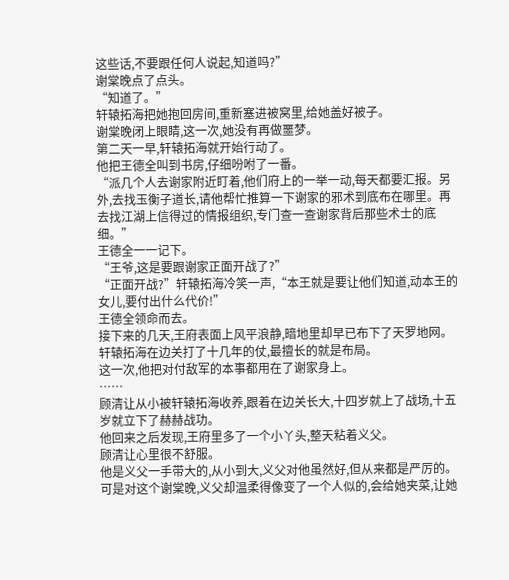这些话,不要跟任何人说起,知道吗?”
谢棠晚点了点头。
“知道了。”
轩辕拓海把她抱回房间,重新塞进被窝里,给她盖好被子。
谢棠晚闭上眼睛,这一次,她没有再做噩梦。
第二天一早,轩辕拓海就开始行动了。
他把王德全叫到书房,仔细吩咐了一番。
“派几个人去谢家附近盯着,他们府上的一举一动,每天都要汇报。另外,去找玉衡子道长,请他帮忙推算一下谢家的邪术到底布在哪里。再去找江湖上信得过的情报组织,专门查一查谢家背后那些术士的底细。”
王德全一一记下。
“王爷,这是要跟谢家正面开战了?”
“正面开战?”轩辕拓海冷笑一声,“本王就是要让他们知道,动本王的女儿,要付出什么代价!”
王德全领命而去。
接下来的几天,王府表面上风平浪静,暗地里却早已布下了天罗地网。
轩辕拓海在边关打了十几年的仗,最擅长的就是布局。
这一次,他把对付敌军的本事都用在了谢家身上。
……
顾清让从小被轩辕拓海收养,跟着在边关长大,十四岁就上了战场,十五岁就立下了赫赫战功。
他回来之后发现,王府里多了一个小丫头,整天粘着义父。
顾清让心里很不舒服。
他是义父一手带大的,从小到大,义父对他虽然好,但从来都是严厉的。
可是对这个谢棠晚,义父却温柔得像变了一个人似的,会给她夹菜,让她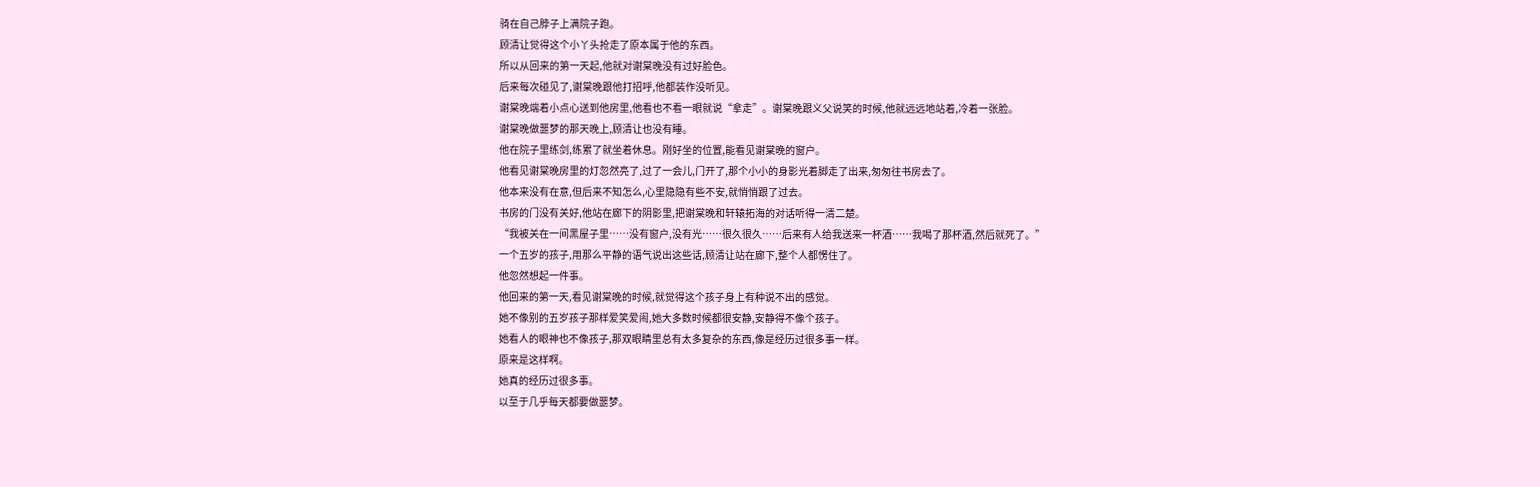骑在自己脖子上满院子跑。
顾清让觉得这个小丫头抢走了原本属于他的东西。
所以从回来的第一天起,他就对谢棠晚没有过好脸色。
后来每次碰见了,谢棠晚跟他打招呼,他都装作没听见。
谢棠晚端着小点心送到他房里,他看也不看一眼就说“拿走”。谢棠晚跟义父说笑的时候,他就远远地站着,冷着一张脸。
谢棠晚做噩梦的那天晚上,顾清让也没有睡。
他在院子里练剑,练累了就坐着休息。刚好坐的位置,能看见谢棠晚的窗户。
他看见谢棠晚房里的灯忽然亮了,过了一会儿,门开了,那个小小的身影光着脚走了出来,匆匆往书房去了。
他本来没有在意,但后来不知怎么,心里隐隐有些不安,就悄悄跟了过去。
书房的门没有关好,他站在廊下的阴影里,把谢棠晚和轩辕拓海的对话听得一清二楚。
“我被关在一间黑屋子里……没有窗户,没有光……很久很久……后来有人给我送来一杯酒……我喝了那杯酒,然后就死了。”
一个五岁的孩子,用那么平静的语气说出这些话,顾清让站在廊下,整个人都愣住了。
他忽然想起一件事。
他回来的第一天,看见谢棠晚的时候,就觉得这个孩子身上有种说不出的感觉。
她不像别的五岁孩子那样爱笑爱闹,她大多数时候都很安静,安静得不像个孩子。
她看人的眼神也不像孩子,那双眼睛里总有太多复杂的东西,像是经历过很多事一样。
原来是这样啊。
她真的经历过很多事。
以至于几乎每天都要做噩梦。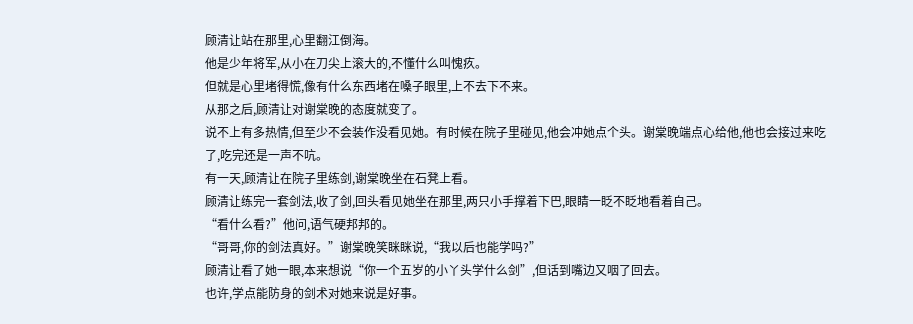顾清让站在那里,心里翻江倒海。
他是少年将军,从小在刀尖上滚大的,不懂什么叫愧疚。
但就是心里堵得慌,像有什么东西堵在嗓子眼里,上不去下不来。
从那之后,顾清让对谢棠晚的态度就变了。
说不上有多热情,但至少不会装作没看见她。有时候在院子里碰见,他会冲她点个头。谢棠晚端点心给他,他也会接过来吃了,吃完还是一声不吭。
有一天,顾清让在院子里练剑,谢棠晚坐在石凳上看。
顾清让练完一套剑法,收了剑,回头看见她坐在那里,两只小手撑着下巴,眼睛一眨不眨地看着自己。
“看什么看?”他问,语气硬邦邦的。
“哥哥,你的剑法真好。”谢棠晚笑眯眯说,“我以后也能学吗?”
顾清让看了她一眼,本来想说“你一个五岁的小丫头学什么剑”,但话到嘴边又咽了回去。
也许,学点能防身的剑术对她来说是好事。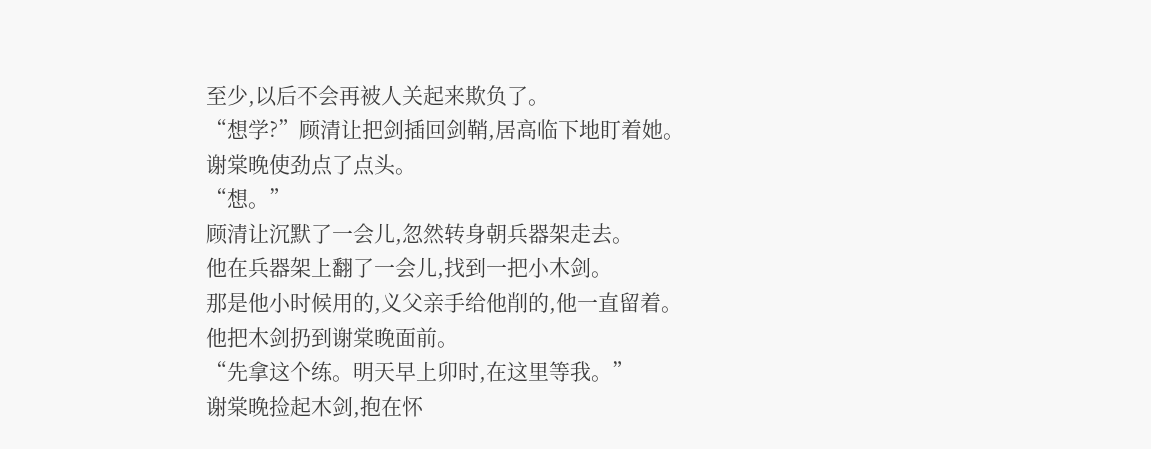至少,以后不会再被人关起来欺负了。
“想学?”顾清让把剑插回剑鞘,居高临下地盯着她。
谢棠晚使劲点了点头。
“想。”
顾清让沉默了一会儿,忽然转身朝兵器架走去。
他在兵器架上翻了一会儿,找到一把小木剑。
那是他小时候用的,义父亲手给他削的,他一直留着。
他把木剑扔到谢棠晚面前。
“先拿这个练。明天早上卯时,在这里等我。”
谢棠晚捡起木剑,抱在怀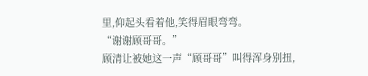里,仰起头看着他,笑得眉眼弯弯。
“谢谢顾哥哥。”
顾清让被她这一声“顾哥哥”叫得浑身别扭,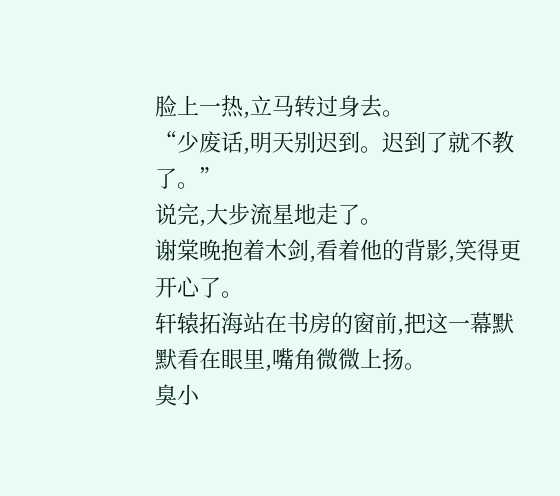脸上一热,立马转过身去。
“少废话,明天别迟到。迟到了就不教了。”
说完,大步流星地走了。
谢棠晚抱着木剑,看着他的背影,笑得更开心了。
轩辕拓海站在书房的窗前,把这一幕默默看在眼里,嘴角微微上扬。
臭小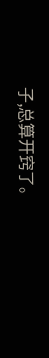子,总算开窍了。